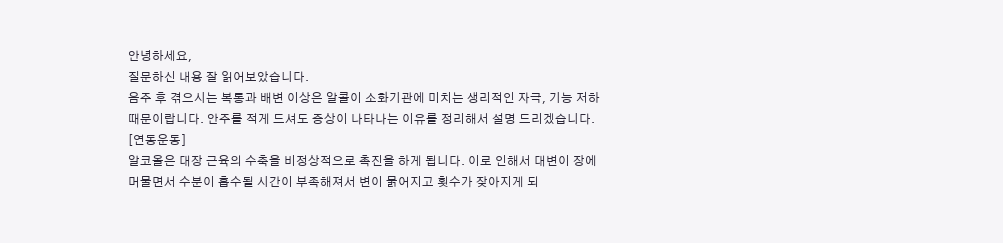안녕하세요,
질문하신 내용 잘 읽어보았습니다.
음주 후 겪으시는 복통과 배변 이상은 알콜이 소화기관에 미치는 생리적인 자극, 기능 저하 때문이랍니다. 안주를 적게 드셔도 증상이 나타나는 이유를 정리해서 설명 드리겠습니다.
[연동운동]
알코올은 대장 근육의 수축을 비정상적으로 촉진을 하게 됩니다. 이로 인해서 대변이 장에 머물면서 수분이 흡수될 시간이 부족해져서 변이 묽어지고 횟수가 잦아지게 되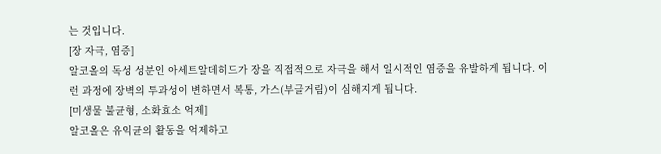는 것입니다.
[장 자극, 염증]
알코올의 독성 성분인 아세트알데히드가 장을 직접적으로 자극을 해서 일시적인 염증을 유발하게 됩니다. 이런 과정에 장벽의 투과성이 변하면서 복통, 가스(부글거림)이 심해지게 됩니다.
[미생물 불균형, 소화효소 억제]
알코올은 유익균의 활동을 억제하고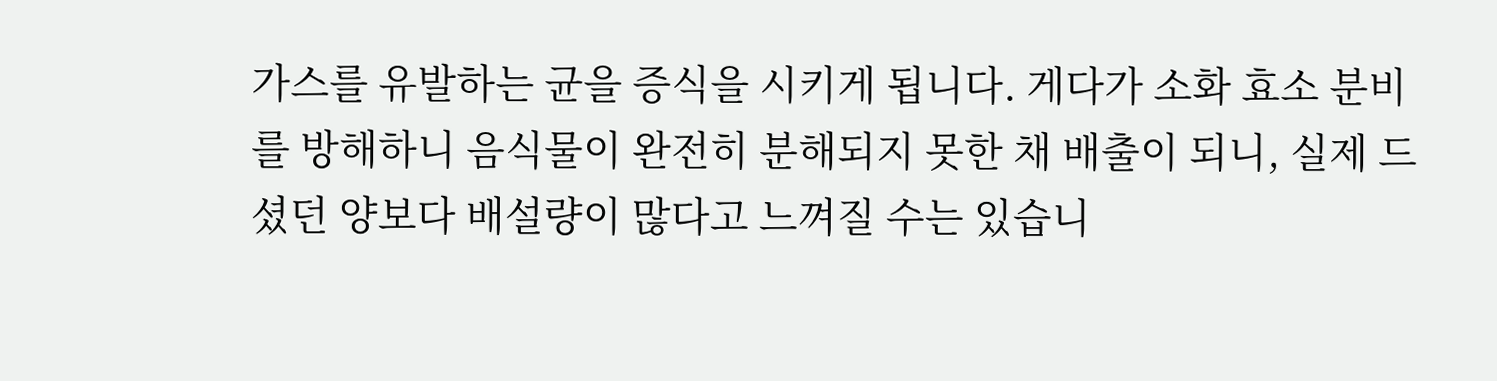가스를 유발하는 균을 증식을 시키게 됩니다. 게다가 소화 효소 분비를 방해하니 음식물이 완전히 분해되지 못한 채 배출이 되니, 실제 드셨던 양보다 배설량이 많다고 느껴질 수는 있습니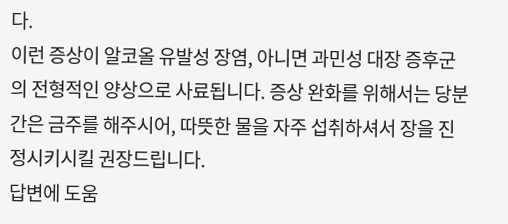다.
이런 증상이 알코올 유발성 장염, 아니면 과민성 대장 증후군의 전형적인 양상으로 사료됩니다. 증상 완화를 위해서는 당분간은 금주를 해주시어, 따뜻한 물을 자주 섭취하셔서 장을 진정시키시킬 권장드립니다.
답변에 도움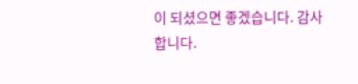이 되셨으면 좋겠습니다. 감사합니다.